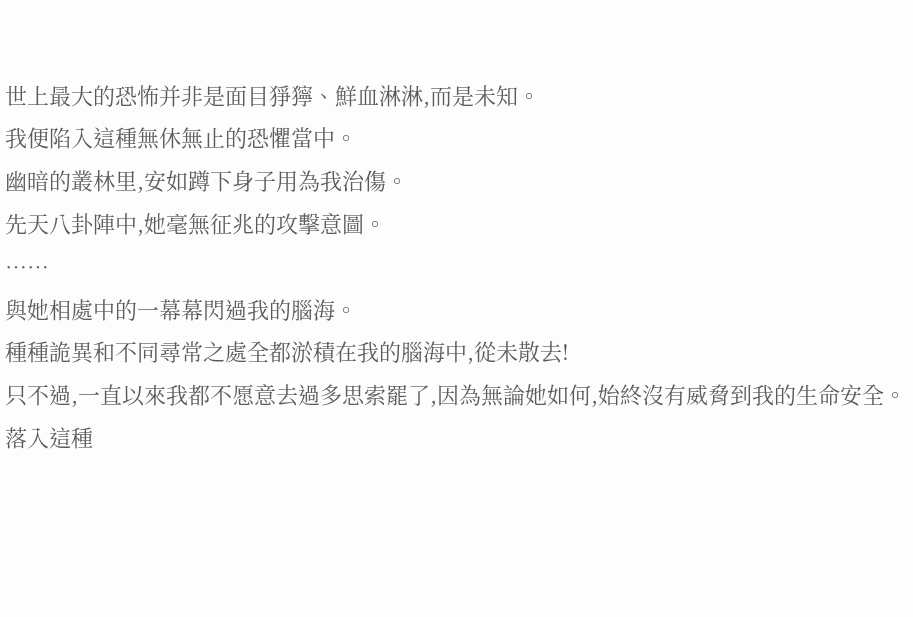世上最大的恐怖并非是面目猙獰、鮮血淋淋,而是未知。
我便陷入這種無休無止的恐懼當中。
幽暗的叢林里,安如蹲下身子用為我治傷。
先天八卦陣中,她毫無征兆的攻擊意圖。
……
與她相處中的一幕幕閃過我的腦海。
種種詭異和不同尋常之處全都淤積在我的腦海中,從未散去!
只不過,一直以來我都不愿意去過多思索罷了,因為無論她如何,始終沒有威脅到我的生命安全。
落入這種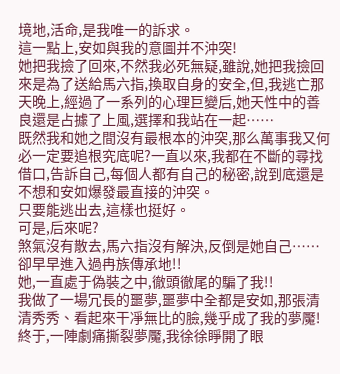境地,活命,是我唯一的訴求。
這一點上,安如與我的意圖并不沖突!
她把我撿了回來,不然我必死無疑,雖說,她把我撿回來是為了送給馬六指,換取自身的安全,但,我逃亡那天晚上,經過了一系列的心理巨變后,她天性中的善良還是占據了上風,選擇和我站在一起……
既然我和她之間沒有最根本的沖突,那么萬事我又何必一定要追根究底呢?一直以來,我都在不斷的尋找借口,告訴自己,每個人都有自己的秘密,說到底還是不想和安如爆發最直接的沖突。
只要能逃出去,這樣也挺好。
可是,后來呢?
煞氣沒有散去,馬六指沒有解決,反倒是她自己……卻早早進入過冉族傳承地!!
她,一直處于偽裝之中,徹頭徹尾的騙了我!!
我做了一場冗長的噩夢,噩夢中全都是安如,那張清清秀秀、看起來干凈無比的臉,幾乎成了我的夢魘!
終于,一陣劇痛撕裂夢魘,我徐徐睜開了眼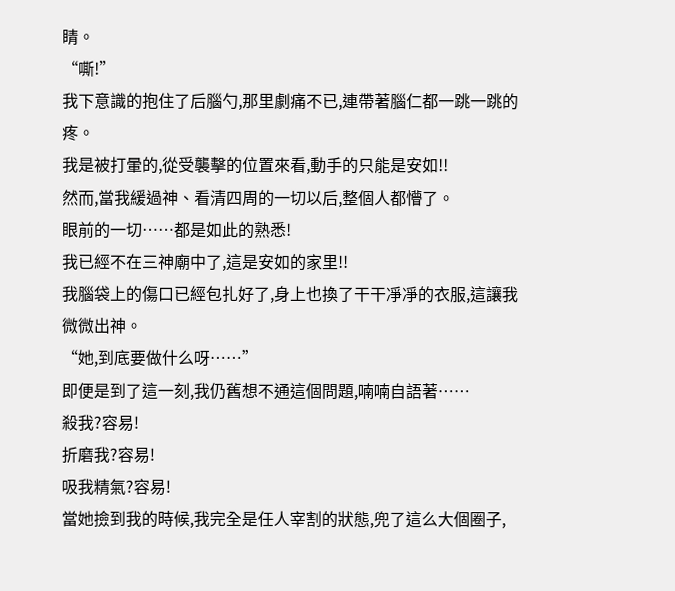睛。
“嘶!”
我下意識的抱住了后腦勺,那里劇痛不已,連帶著腦仁都一跳一跳的疼。
我是被打暈的,從受襲擊的位置來看,動手的只能是安如!!
然而,當我緩過神、看清四周的一切以后,整個人都懵了。
眼前的一切……都是如此的熟悉!
我已經不在三神廟中了,這是安如的家里!!
我腦袋上的傷口已經包扎好了,身上也換了干干凈凈的衣服,這讓我微微出神。
“她,到底要做什么呀……”
即便是到了這一刻,我仍舊想不通這個問題,喃喃自語著……
殺我?容易!
折磨我?容易!
吸我精氣?容易!
當她撿到我的時候,我完全是任人宰割的狀態,兜了這么大個圈子,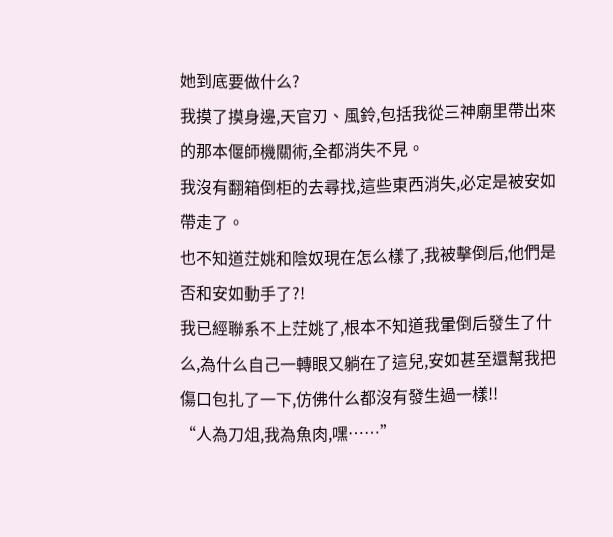她到底要做什么?
我摸了摸身邊,天官刃、風鈴,包括我從三神廟里帶出來的那本偃師機關術,全都消失不見。
我沒有翻箱倒柜的去尋找,這些東西消失,必定是被安如帶走了。
也不知道茳姚和陰奴現在怎么樣了,我被擊倒后,他們是否和安如動手了?!
我已經聯系不上茳姚了,根本不知道我暈倒后發生了什么,為什么自己一轉眼又躺在了這兒,安如甚至還幫我把傷口包扎了一下,仿佛什么都沒有發生過一樣!!
“人為刀俎,我為魚肉,嘿……”